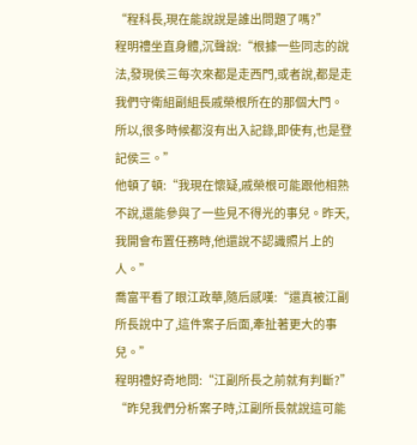“程科長,現在能說說是誰出問題了嗎?”
程明禮坐直身體,沉聲說:“根據一些同志的說法,發現侯三每次來都是走西門,或者說,都是走我們守衛組副組長戚榮根所在的那個大門。所以,很多時候都沒有出入記錄,即使有,也是登記侯三。”
他頓了頓:“我現在懷疑,戚榮根可能跟他相熟不說,還能參與了一些見不得光的事兒。昨天,我開會布置任務時,他還說不認識照片上的人。”
喬富平看了眼江政華,隨后感嘆:“還真被江副所長說中了,這件案子后面,牽扯著更大的事兒。”
程明禮好奇地問:“江副所長之前就有判斷?”
“昨兒我們分析案子時,江副所長就說這可能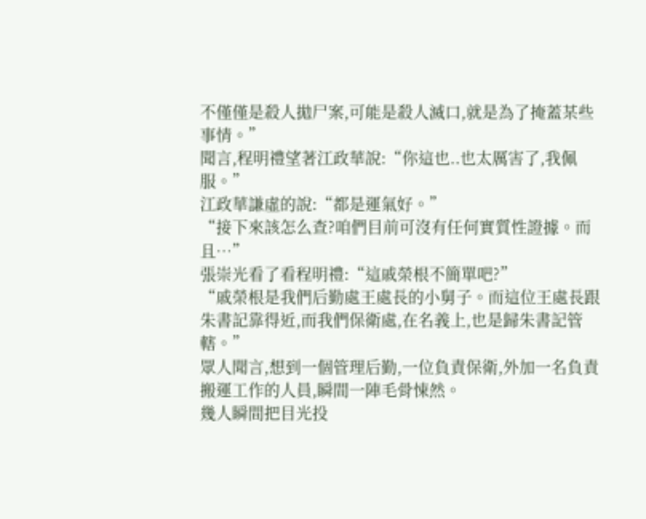不僅僅是殺人拋尸案,可能是殺人滅口,就是為了掩蓋某些事情。”
聞言,程明禮望著江政華說:“你這也..也太厲害了,我佩服。”
江政華謙虛的說:“都是運氣好。”
“接下來該怎么查?咱們目前可沒有任何實質性證據。而且…”
張崇光看了看程明禮:“這戚榮根不簡單吧?”
“戚榮根是我們后勤處王處長的小舅子。而這位王處長跟朱書記靠得近,而我們保衛處,在名義上,也是歸朱書記管轄。”
眾人聞言,想到一個管理后勤,一位負責保衛,外加一名負責搬運工作的人員,瞬間一陣毛骨悚然。
幾人瞬間把目光投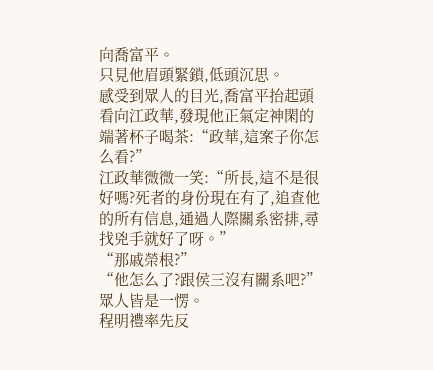向喬富平。
只見他眉頭緊鎖,低頭沉思。
感受到眾人的目光,喬富平抬起頭看向江政華,發現他正氣定神閑的端著杯子喝茶:“政華,這案子你怎么看?”
江政華微微一笑:“所長,這不是很好嗎?死者的身份現在有了,追查他的所有信息,通過人際關系密排,尋找兇手就好了呀。”
“那戚榮根?”
“他怎么了?跟侯三沒有關系吧?”
眾人皆是一愣。
程明禮率先反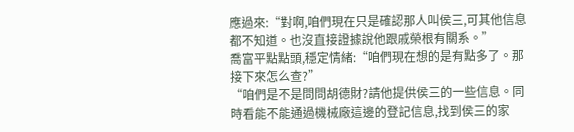應過來:“對啊,咱們現在只是確認那人叫侯三,可其他信息都不知道。也沒直接證據說他跟戚榮根有關系。”
喬富平點點頭,穩定情緒:“咱們現在想的是有點多了。那接下來怎么查?”
“咱們是不是問問胡德財?請他提供侯三的一些信息。同時看能不能通過機械廠這邊的登記信息,找到侯三的家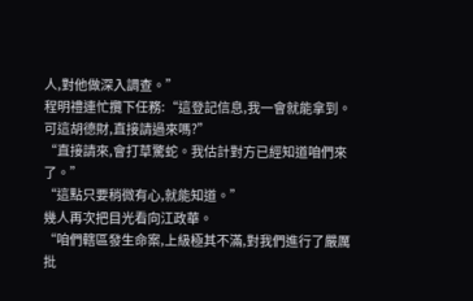人,對他做深入調查。”
程明禮連忙攬下任務:“這登記信息,我一會就能拿到。可這胡德財,直接請過來嗎?”
“直接請來,會打草驚蛇。我估計對方已經知道咱們來了。”
“這點只要稍微有心,就能知道。”
幾人再次把目光看向江政華。
“咱們轄區發生命案,上級極其不滿,對我們進行了嚴厲批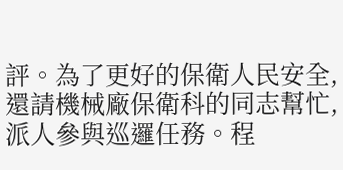評。為了更好的保衛人民安全,還請機械廠保衛科的同志幫忙,派人參與巡邏任務。程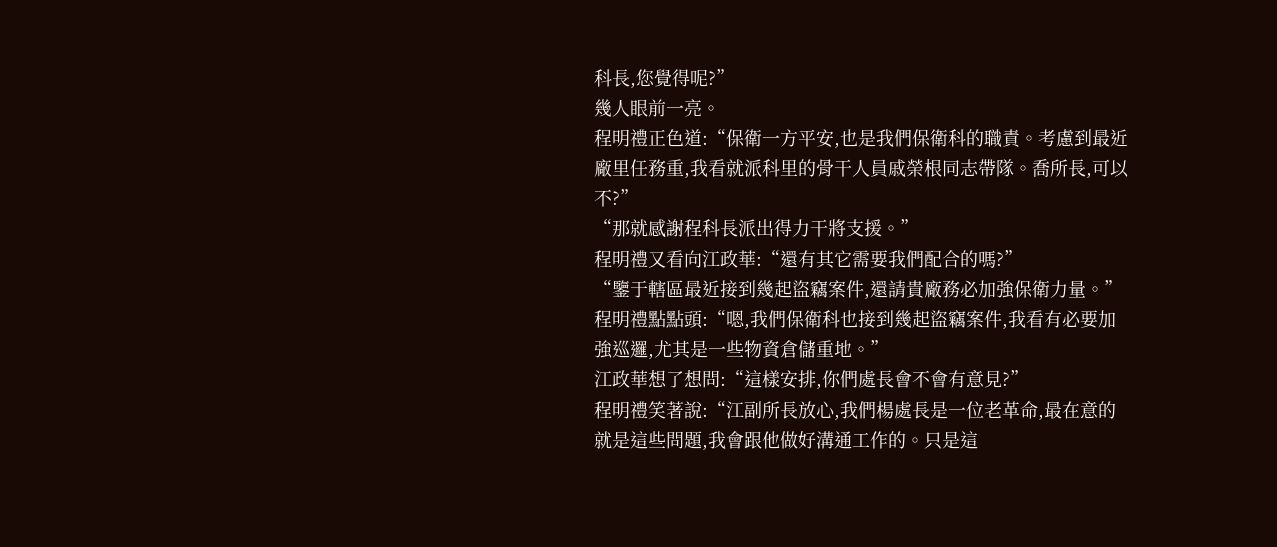科長,您覺得呢?”
幾人眼前一亮。
程明禮正色道:“保衛一方平安,也是我們保衛科的職責。考慮到最近廠里任務重,我看就派科里的骨干人員戚榮根同志帶隊。喬所長,可以不?”
“那就感謝程科長派出得力干將支援。”
程明禮又看向江政華:“還有其它需要我們配合的嗎?”
“鑒于轄區最近接到幾起盜竊案件,還請貴廠務必加強保衛力量。”
程明禮點點頭:“嗯,我們保衛科也接到幾起盜竊案件,我看有必要加強巡邏,尤其是一些物資倉儲重地。”
江政華想了想問:“這樣安排,你們處長會不會有意見?”
程明禮笑著說:“江副所長放心,我們楊處長是一位老革命,最在意的就是這些問題,我會跟他做好溝通工作的。只是這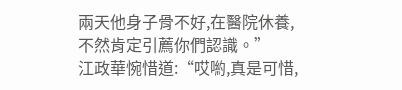兩天他身子骨不好,在醫院休養,不然肯定引薦你們認識。”
江政華惋惜道:“哎喲,真是可惜,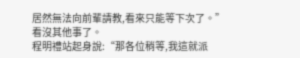居然無法向前輩請教,看來只能等下次了。”
看沒其他事了。
程明禮站起身說:“那各位稍等,我這就派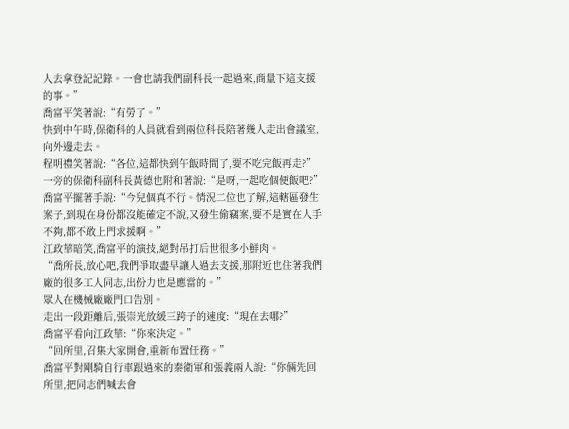人去拿登記記錄。一會也請我們副科長一起過來,商量下這支援的事。”
喬富平笑著說:“有勞了。”
快到中午時,保衛科的人員就看到兩位科長陪著幾人走出會議室,向外邊走去。
程明禮笑著說:“各位,這都快到午飯時間了,要不吃完飯再走?”
一旁的保衛科副科長黃德也附和著說:“是呀,一起吃個便飯吧?”
喬富平擺著手說:“今兒個真不行。情況二位也了解,這轄區發生案子,到現在身份都沒能確定不說,又發生偷竊案,要不是實在人手不夠,都不敢上門求援啊。”
江政華暗笑,喬富平的演技,絕對吊打后世很多小鮮肉。
“喬所長,放心吧,我們爭取盡早讓人過去支援,那附近也住著我們廠的很多工人同志,出份力也是應當的。”
眾人在機械廠廠門口告別。
走出一段距離后,張崇光放緩三跨子的速度:“現在去哪?”
喬富平看向江政華:“你來決定。”
“回所里,召集大家開會,重新布置任務。”
喬富平對剛騎自行車跟過來的秦衛軍和張義兩人說:“你倆先回所里,把同志們喊去會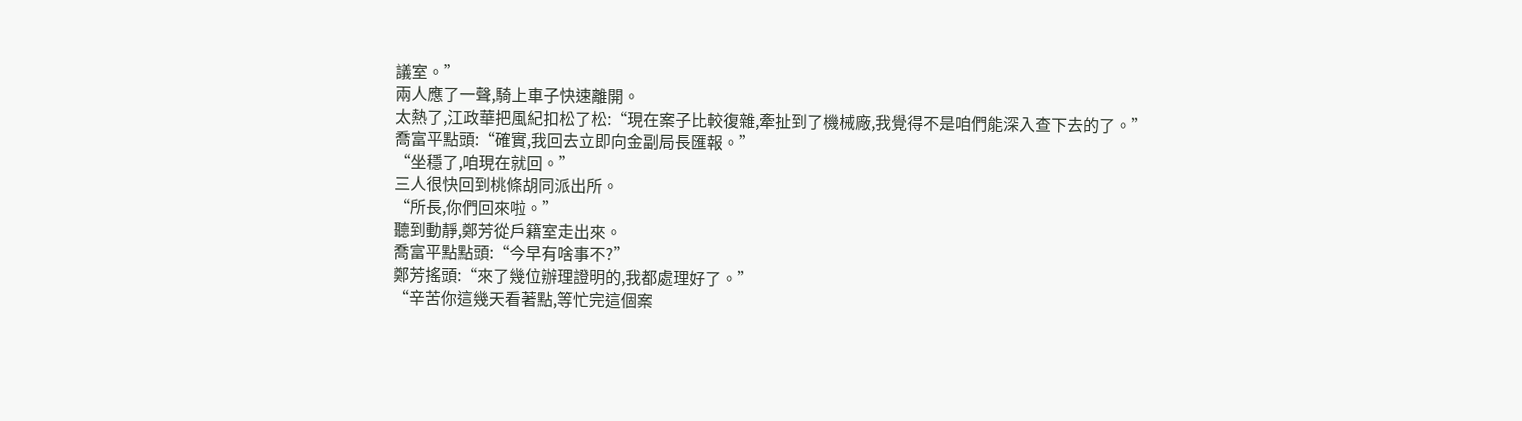議室。”
兩人應了一聲,騎上車子快速離開。
太熱了,江政華把風紀扣松了松:“現在案子比較復雜,牽扯到了機械廠,我覺得不是咱們能深入查下去的了。”
喬富平點頭:“確實,我回去立即向金副局長匯報。”
“坐穩了,咱現在就回。”
三人很快回到桃條胡同派出所。
“所長,你們回來啦。”
聽到動靜,鄭芳從戶籍室走出來。
喬富平點點頭:“今早有啥事不?”
鄭芳搖頭:“來了幾位辦理證明的,我都處理好了。”
“辛苦你這幾天看著點,等忙完這個案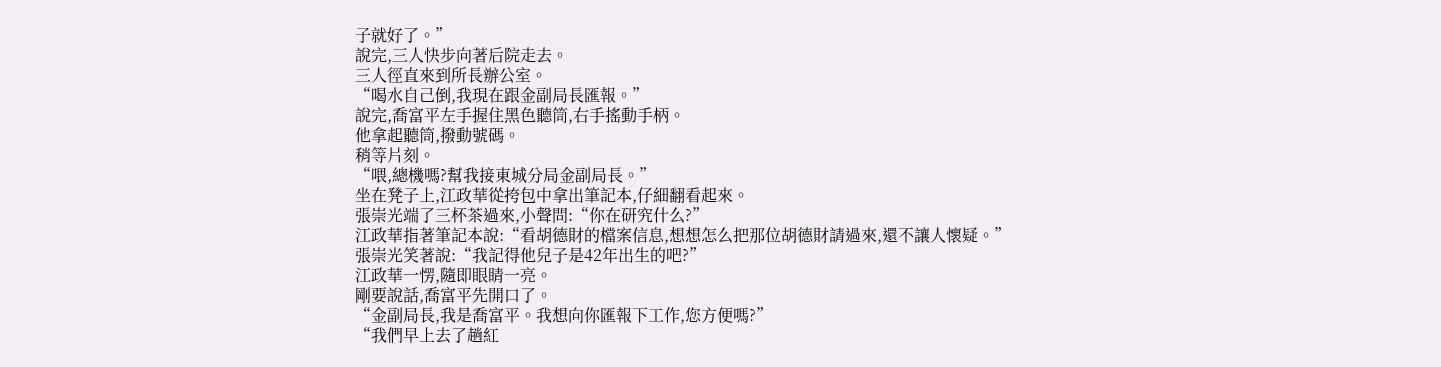子就好了。”
說完,三人快步向著后院走去。
三人徑直來到所長辦公室。
“喝水自己倒,我現在跟金副局長匯報。”
說完,喬富平左手握住黑色聽筒,右手搖動手柄。
他拿起聽筒,撥動號碼。
稍等片刻。
“喂,總機嗎?幫我接東城分局金副局長。”
坐在凳子上,江政華從挎包中拿出筆記本,仔細翻看起來。
張崇光端了三杯茶過來,小聲問:“你在研究什么?”
江政華指著筆記本說:“看胡德財的檔案信息,想想怎么把那位胡德財請過來,還不讓人懷疑。”
張崇光笑著說:“我記得他兒子是42年出生的吧?”
江政華一愣,隨即眼睛一亮。
剛要說話,喬富平先開口了。
“金副局長,我是喬富平。我想向你匯報下工作,您方便嗎?”
“我們早上去了趟紅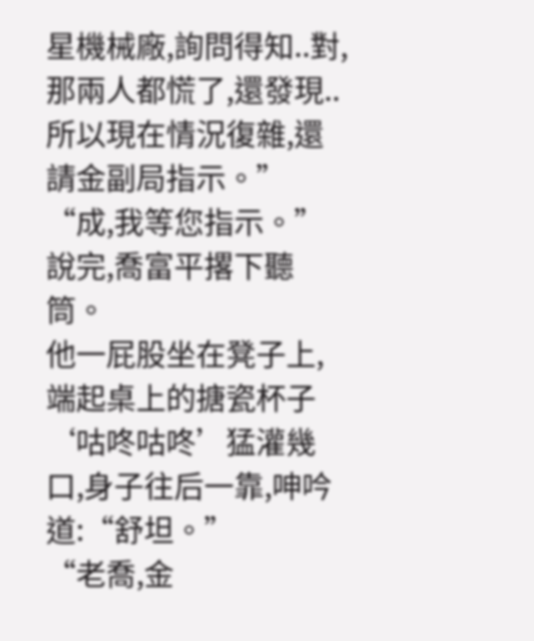星機械廠,詢問得知..對,那兩人都慌了,還發現..所以現在情況復雜,還請金副局指示。”
“成,我等您指示。”
說完,喬富平撂下聽筒。
他一屁股坐在凳子上,端起桌上的搪瓷杯子‘咕咚咕咚’猛灌幾口,身子往后一靠,呻吟道:“舒坦。”
“老喬,金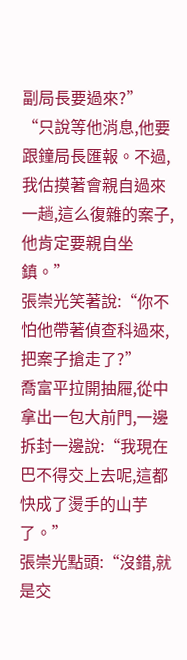副局長要過來?”
“只說等他消息,他要跟鐘局長匯報。不過,我估摸著會親自過來一趟,這么復雜的案子,他肯定要親自坐鎮。”
張崇光笑著說:“你不怕他帶著偵查科過來,把案子搶走了?”
喬富平拉開抽屜,從中拿出一包大前門,一邊拆封一邊說:“我現在巴不得交上去呢,這都快成了燙手的山芋了。”
張崇光點頭:“沒錯,就是交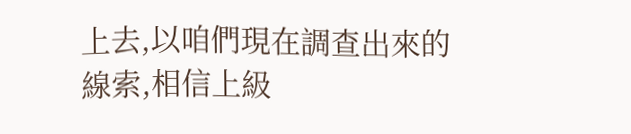上去,以咱們現在調查出來的線索,相信上級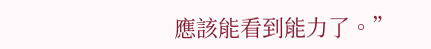應該能看到能力了。”